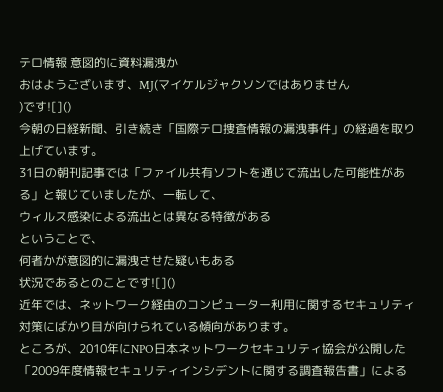テロ情報 意図的に資料漏洩か
おはようございます、MJ(マイケルジャクソンではありません
)です![]()
今朝の日経新聞、引き続き「国際テロ捜査情報の漏洩事件」の経過を取り上げています。
31日の朝刊記事では「ファイル共有ソフトを通じて流出した可能性がある」と報じていましたが、一転して、
ウィルス感染による流出とは異なる特徴がある
ということで、
何者かが意図的に漏洩させた疑いもある
状況であるとのことです![]()
近年では、ネットワーク経由のコンピューター利用に関するセキュリティ対策にばかり目が向けられている傾向があります。
ところが、2010年にNPO日本ネットワークセキュリティ協会が公開した「2009年度情報セキュリティインシデントに関する調査報告書」による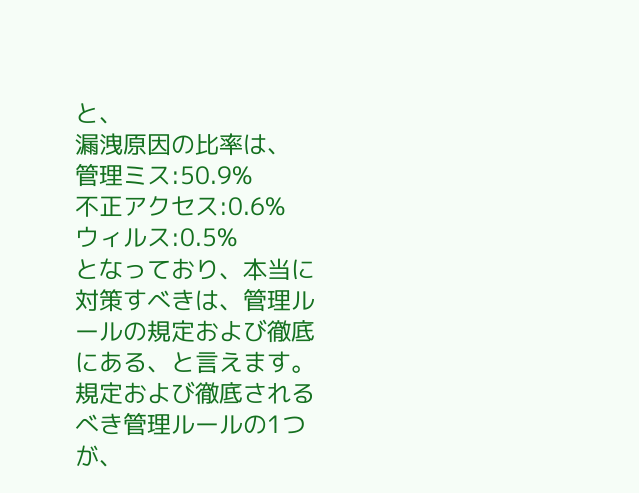と、
漏洩原因の比率は、
管理ミス:50.9%
不正アクセス:0.6%
ウィルス:0.5%
となっており、本当に対策すべきは、管理ルールの規定および徹底にある、と言えます。
規定および徹底されるべき管理ルールの1つが、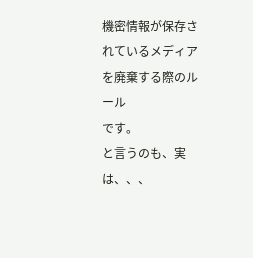機密情報が保存されているメディアを廃棄する際のルール
です。
と言うのも、実は、、、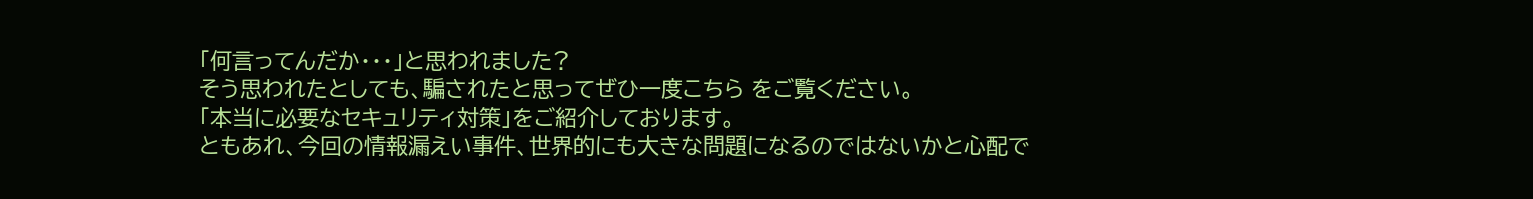「何言ってんだか・・・」と思われました?
そう思われたとしても、騙されたと思ってぜひ一度こちら をご覧ください。
「本当に必要なセキュリティ対策」をご紹介しております。
ともあれ、今回の情報漏えい事件、世界的にも大きな問題になるのではないかと心配で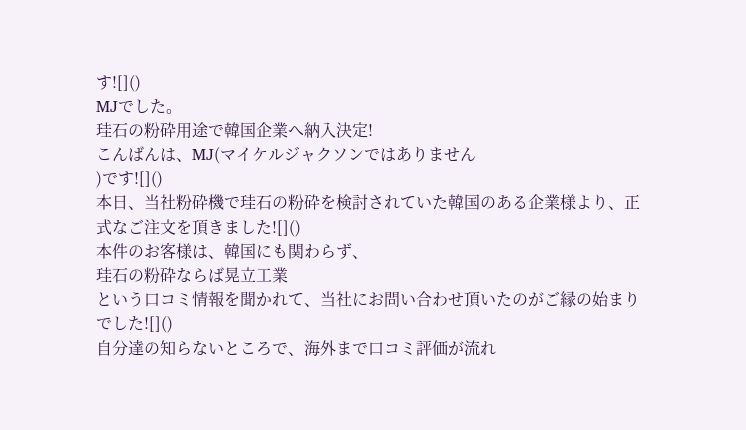す![]()
MJでした。
珪石の粉砕用途で韓国企業へ納入決定!
こんばんは、MJ(マイケルジャクソンではありません
)です![]()
本日、当社粉砕機で珪石の粉砕を検討されていた韓国のある企業様より、正式なご注文を頂きました![]()
本件のお客様は、韓国にも関わらず、
珪石の粉砕ならば晃立工業
という口コミ情報を聞かれて、当社にお問い合わせ頂いたのがご縁の始まりでした![]()
自分達の知らないところで、海外まで口コミ評価が流れ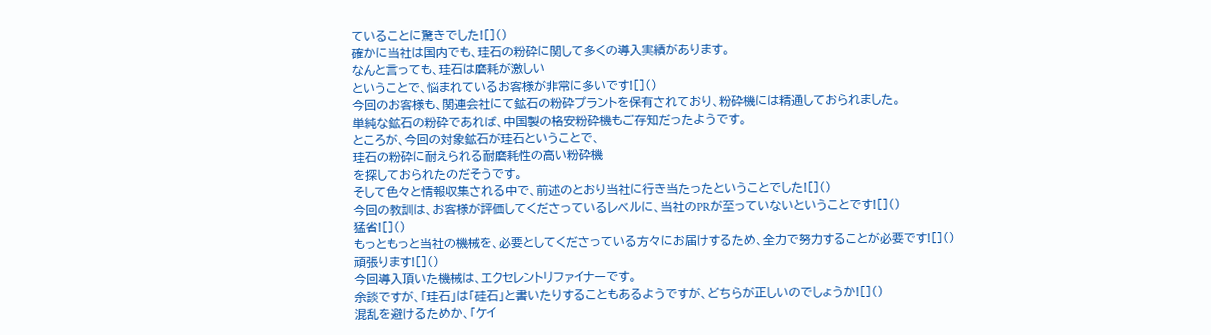ていることに驚きでした![]()
確かに当社は国内でも、珪石の粉砕に関して多くの導入実績があります。
なんと言っても、珪石は磨耗が激しい
ということで、悩まれているお客様が非常に多いです![]()
今回のお客様も、関連会社にて鉱石の粉砕プラントを保有されており、粉砕機には精通しておられました。
単純な鉱石の粉砕であれば、中国製の格安粉砕機もご存知だったようです。
ところが、今回の対象鉱石が珪石ということで、
珪石の粉砕に耐えられる耐磨耗性の高い粉砕機
を探しておられたのだそうです。
そして色々と情報収集される中で、前述のとおり当社に行き当たったということでした![]()
今回の教訓は、お客様が評価してくださっているレベルに、当社のPRが至っていないということです![]()
猛省![]()
もっともっと当社の機械を、必要としてくださっている方々にお届けするため、全力で努力することが必要です![]()
頑張ります![]()
今回導入頂いた機械は、エクセレントリファイナーです。
余談ですが、「珪石」は「硅石」と書いたりすることもあるようですが、どちらが正しいのでしょうか![]()
混乱を避けるためか、「ケイ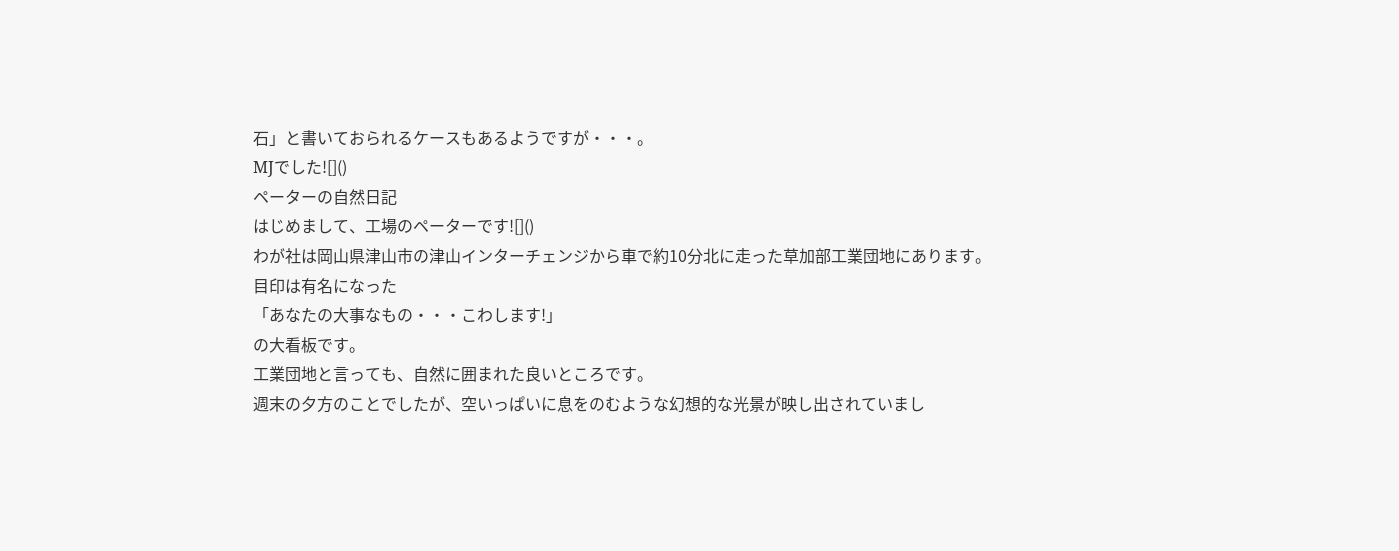石」と書いておられるケースもあるようですが・・・。
MJでした![]()
ペーターの自然日記
はじめまして、工場のペーターです![]()
わが社は岡山県津山市の津山インターチェンジから車で約10分北に走った草加部工業団地にあります。
目印は有名になった
「あなたの大事なもの・・・こわします!」
の大看板です。
工業団地と言っても、自然に囲まれた良いところです。
週末の夕方のことでしたが、空いっぱいに息をのむような幻想的な光景が映し出されていまし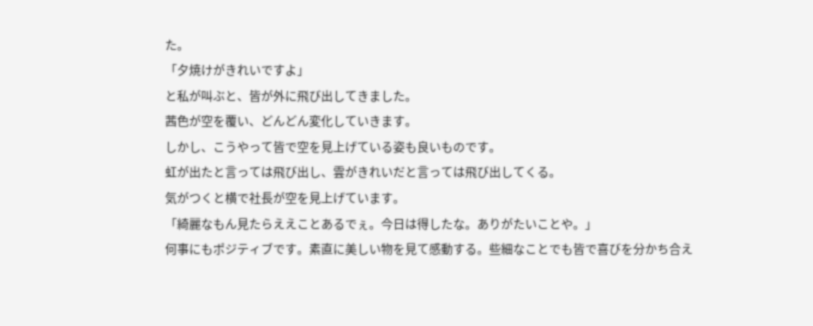た。
「夕焼けがきれいですよ」
と私が叫ぶと、皆が外に飛び出してきました。
茜色が空を覆い、どんどん変化していきます。
しかし、こうやって皆で空を見上げている姿も良いものです。
虹が出たと言っては飛び出し、雲がきれいだと言っては飛び出してくる。
気がつくと横で社長が空を見上げています。
「綺麗なもん見たらええことあるでぇ。今日は得したな。ありがたいことや。」
何事にもポジティブです。素直に美しい物を見て感動する。些細なことでも皆で喜びを分かち合え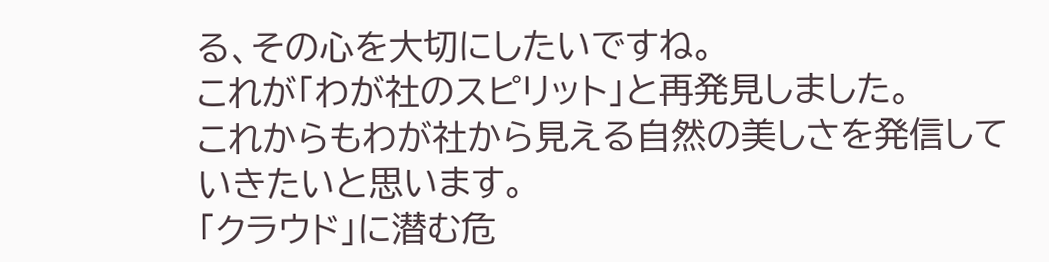る、その心を大切にしたいですね。
これが「わが社のスピリット」と再発見しました。
これからもわが社から見える自然の美しさを発信していきたいと思います。
「クラウド」に潜む危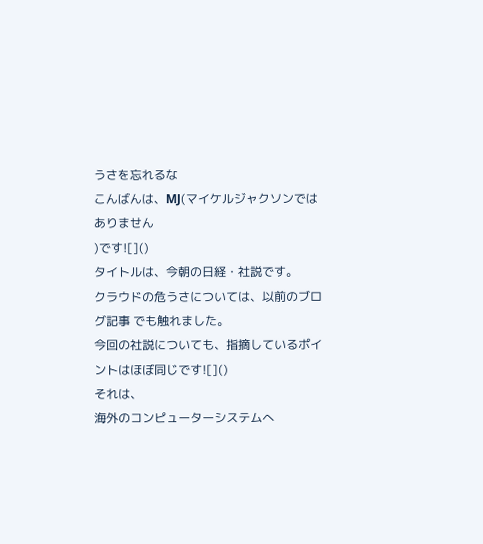うさを忘れるな
こんばんは、MJ(マイケルジャクソンではありません
)です![]()
タイトルは、今朝の日経・社説です。
クラウドの危うさについては、以前のブログ記事 でも触れました。
今回の社説についても、指摘しているポイントはほぼ同じです![]()
それは、
海外のコンピューターシステムへ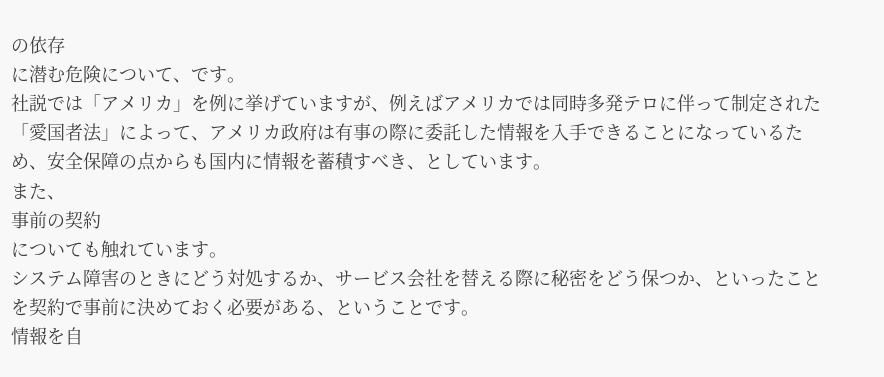の依存
に潜む危険について、です。
社説では「アメリカ」を例に挙げていますが、例えばアメリカでは同時多発テロに伴って制定された「愛国者法」によって、アメリカ政府は有事の際に委託した情報を入手できることになっているため、安全保障の点からも国内に情報を蓄積すべき、としています。
また、
事前の契約
についても触れています。
システム障害のときにどう対処するか、サービス会社を替える際に秘密をどう保つか、といったことを契約で事前に決めておく必要がある、ということです。
情報を自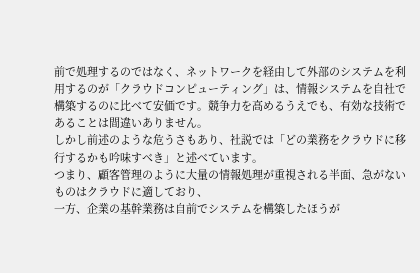前で処理するのではなく、ネットワークを経由して外部のシステムを利用するのが「クラウドコンピューティング」は、情報システムを自社で構築するのに比べて安価です。競争力を高めるうえでも、有効な技術であることは間違いありません。
しかし前述のような危うさもあり、社説では「どの業務をクラウドに移行するかも吟味すべき」と述べています。
つまり、顧客管理のように大量の情報処理が重視される半面、急がないものはクラウドに適しており、
一方、企業の基幹業務は自前でシステムを構築したほうが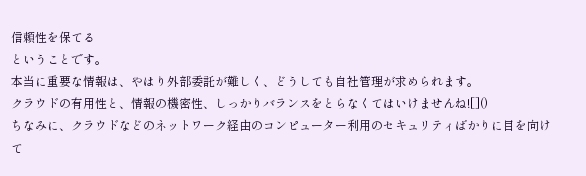信頼性を保てる
ということです。
本当に重要な情報は、やはり外部委託が難しく、どうしても自社管理が求められます。
クラウドの有用性と、情報の機密性、しっかりバランスをとらなくてはいけませんね![]()
ちなみに、クラウドなどのネットワーク経由のコンピューター利用のセキュリティばかりに目を向けて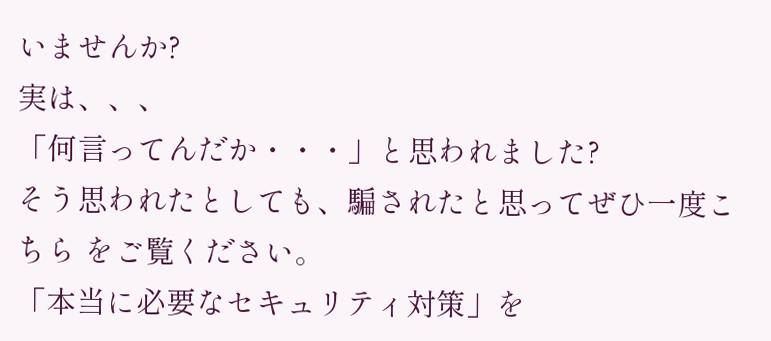いませんか?
実は、、、
「何言ってんだか・・・」と思われました?
そう思われたとしても、騙されたと思ってぜひ一度こちら をご覧ください。
「本当に必要なセキュリティ対策」を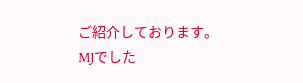ご紹介しております。
MJでした